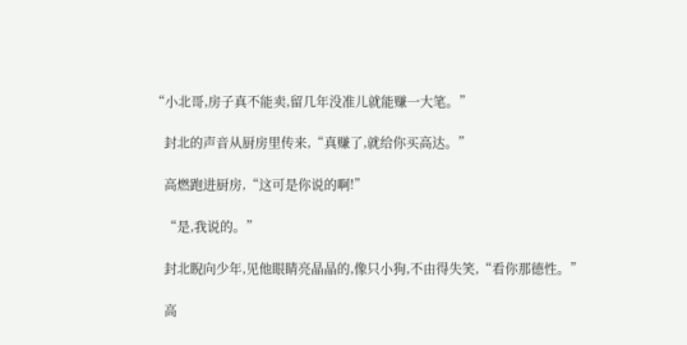“小北哥,房子真不能卖,留几年没准儿就能赚一大笔。”

    封北的声音从厨房里传来,“真赚了,就给你买高达。”

    高燃跑进厨房,“这可是你说的啊!”

    “是,我说的。”

    封北睨向少年,见他眼睛亮晶晶的,像只小狗,不由得失笑,“看你那德性。”

    高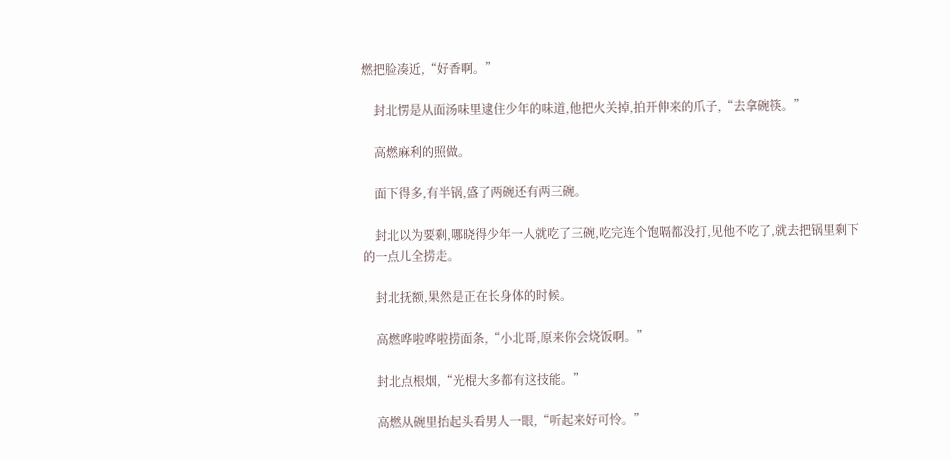燃把脸凑近,“好香啊。”

    封北愣是从面汤味里逮住少年的味道,他把火关掉,拍开伸来的爪子,“去拿碗筷。”

    高燃麻利的照做。

    面下得多,有半锅,盛了两碗还有两三碗。

    封北以为要剩,哪晓得少年一人就吃了三碗,吃完连个饱嗝都没打,见他不吃了,就去把锅里剩下的一点儿全捞走。

    封北抚额,果然是正在长身体的时候。

    高燃哗啦哗啦捞面条,“小北哥,原来你会烧饭啊。”

    封北点根烟,“光棍大多都有这技能。”

    高燃从碗里抬起头看男人一眼,“听起来好可怜。”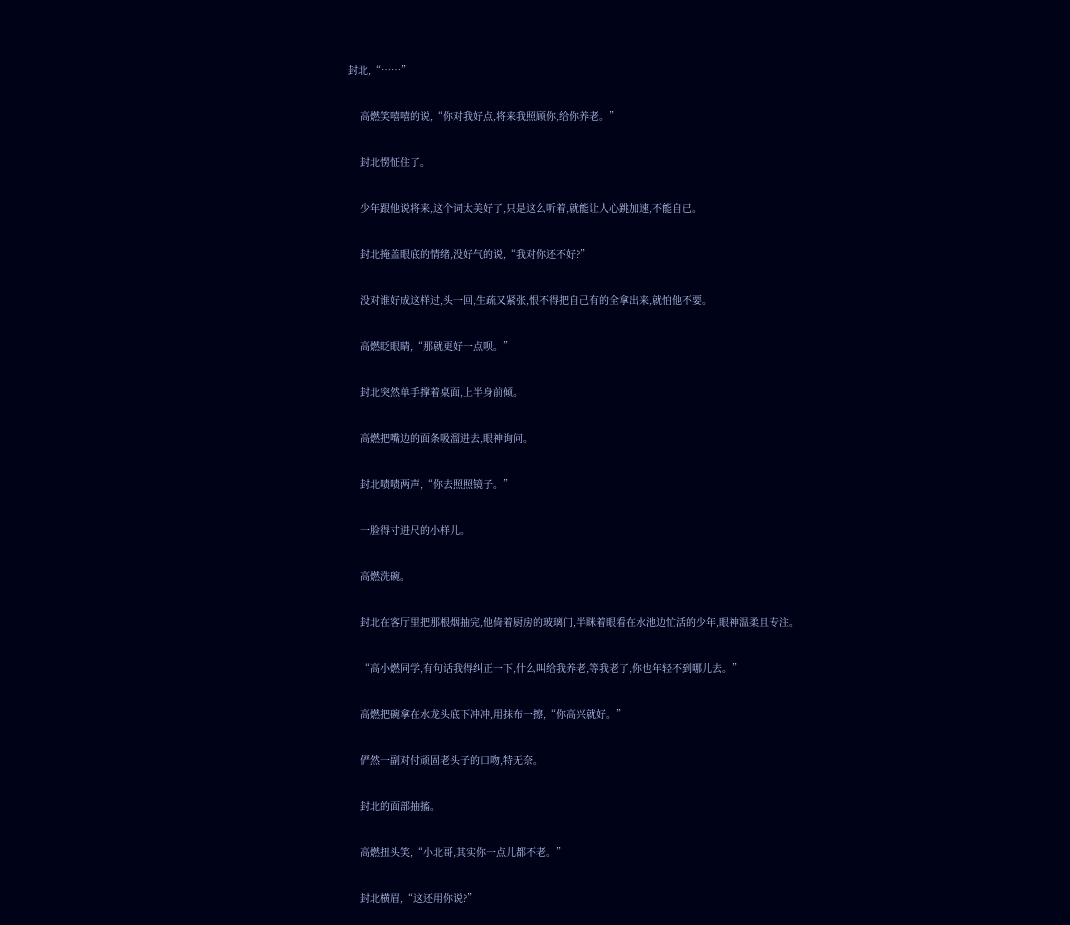封北,“……”

    高燃笑嘻嘻的说,“你对我好点,将来我照顾你,给你养老。”

    封北愣怔住了。

    少年跟他说将来,这个词太美好了,只是这么听着,就能让人心跳加速,不能自已。

    封北掩盖眼底的情绪,没好气的说,“我对你还不好?”

    没对谁好成这样过,头一回,生疏又紧张,恨不得把自己有的全拿出来,就怕他不要。

    高燃眨眼睛,“那就更好一点呗。”

    封北突然单手撑着桌面,上半身前倾。

    高燃把嘴边的面条吸溜进去,眼神询问。

    封北啧啧两声,“你去照照镜子。”

    一脸得寸进尺的小样儿。

    高燃洗碗。

    封北在客厅里把那根烟抽完,他倚着厨房的玻璃门,半眯着眼看在水池边忙活的少年,眼神温柔且专注。

    “高小燃同学,有句话我得纠正一下,什么叫给我养老,等我老了,你也年轻不到哪儿去。”

    高燃把碗拿在水龙头底下冲冲,用抹布一擦,“你高兴就好。”

    俨然一副对付顽固老头子的口吻,特无奈。

    封北的面部抽搐。

    高燃扭头笑,“小北哥,其实你一点儿都不老。”

    封北横眉,“这还用你说?”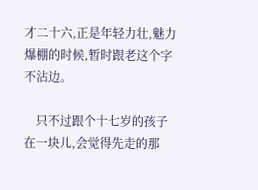才二十六,正是年轻力壮,魅力爆棚的时候,暂时跟老这个字不沾边。

    只不过跟个十七岁的孩子在一块儿,会觉得先走的那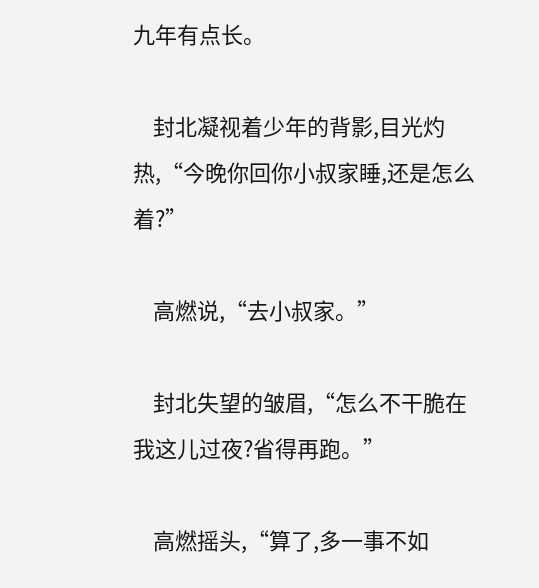九年有点长。

    封北凝视着少年的背影,目光灼热,“今晚你回你小叔家睡,还是怎么着?”

    高燃说,“去小叔家。”

    封北失望的皱眉,“怎么不干脆在我这儿过夜?省得再跑。”

    高燃摇头,“算了,多一事不如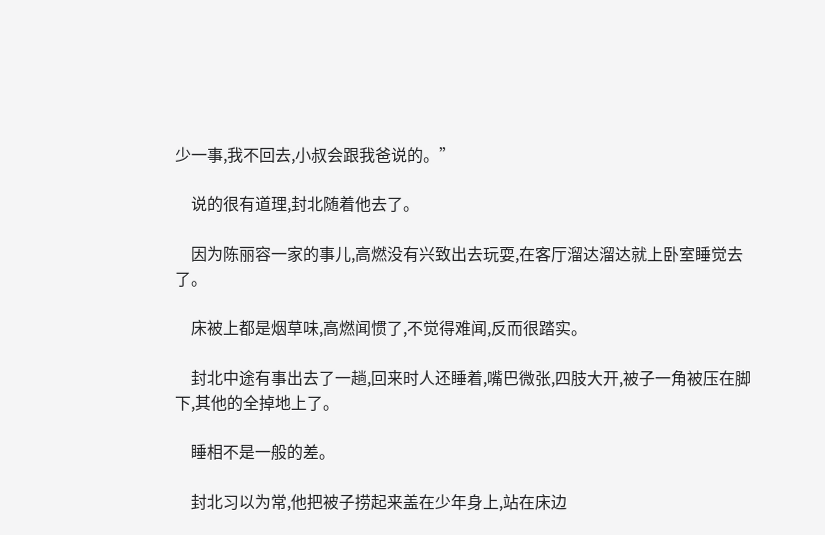少一事,我不回去,小叔会跟我爸说的。”

    说的很有道理,封北随着他去了。

    因为陈丽容一家的事儿,高燃没有兴致出去玩耍,在客厅溜达溜达就上卧室睡觉去了。

    床被上都是烟草味,高燃闻惯了,不觉得难闻,反而很踏实。

    封北中途有事出去了一趟,回来时人还睡着,嘴巴微张,四肢大开,被子一角被压在脚下,其他的全掉地上了。

    睡相不是一般的差。

    封北习以为常,他把被子捞起来盖在少年身上,站在床边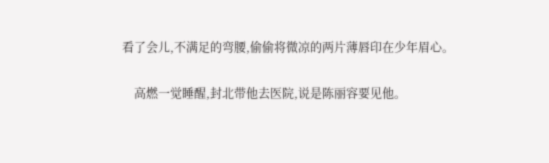看了会儿,不满足的弯腰,偷偷将微凉的两片薄唇印在少年眉心。

    高燃一觉睡醒,封北带他去医院,说是陈丽容要见他。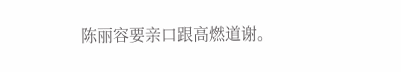陈丽容要亲口跟高燃道谢。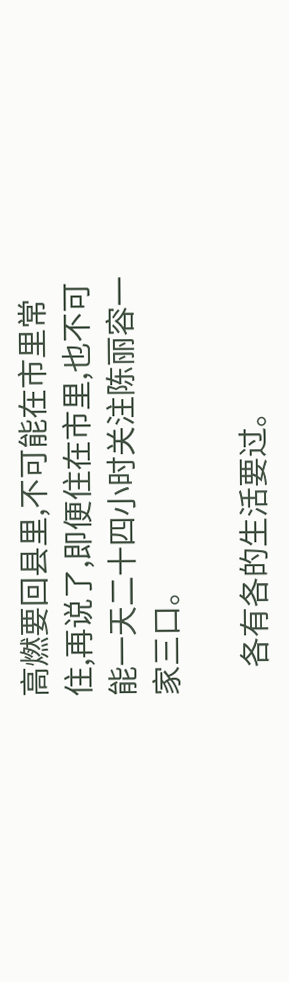高燃要回县里,不可能在市里常住,再说了,即便住在市里,也不可能一天二十四小时关注陈丽容一家三口。

    各有各的生活要过。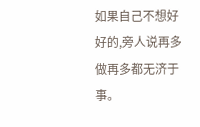如果自己不想好好的,旁人说再多做再多都无济于事。